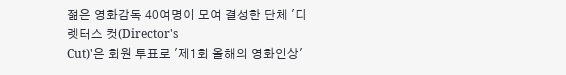젊은 영화감독 40여명이 모여 결성한 단체 '디렛터스 컷(Director's
Cut)'은 회원 투표로 '제1회 올해의 영화인상'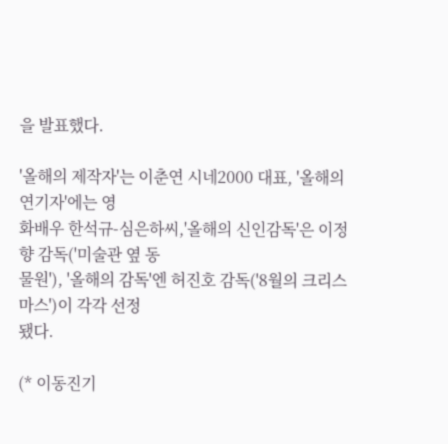을 발표했다.

'올해의 제작자'는 이춘연 시네2000 대표, '올해의 연기자'에는 영
화배우 한석규-심은하씨,'올해의 신인감독'은 이정향 감독('미술관 옆 동
물원'), '올해의 감독'엔 허진호 감독('8월의 크리스마스')이 각각 선정
됐다.

(* 이동진기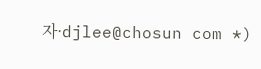자·djlee@chosun com *)